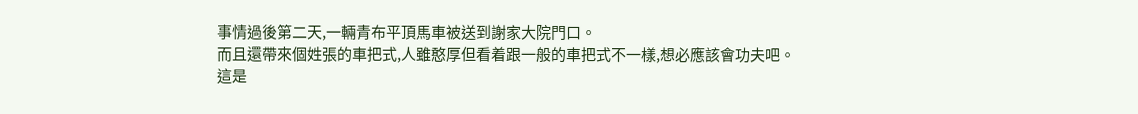事情過後第二天,一輛青布平頂馬車被送到謝家大院門口。
而且還帶來個姓張的車把式,人雖憨厚但看着跟一般的車把式不一樣,想必應該會功夫吧。
這是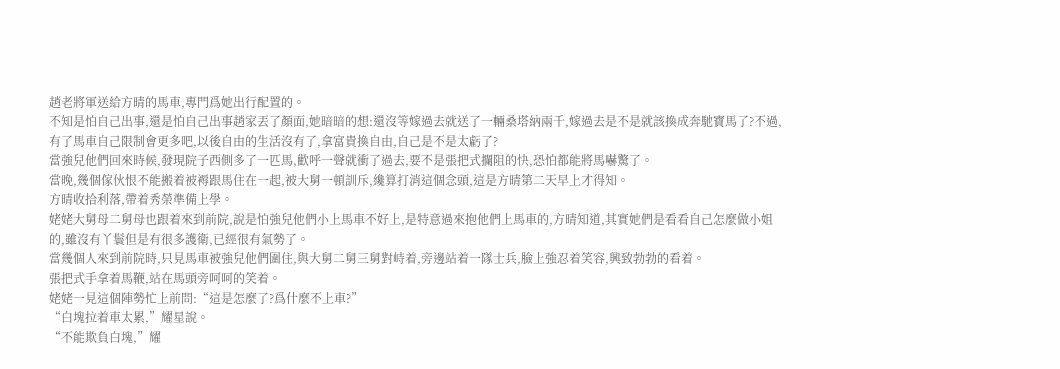趙老將軍送給方晴的馬車,專門爲她出行配置的。
不知是怕自己出事,還是怕自己出事趙家丟了顏面,她暗暗的想:還沒等嫁過去就送了一輛桑塔納兩千,嫁過去是不是就該換成奔馳寶馬了?不過,有了馬車自己限制會更多吧,以後自由的生活沒有了,拿富貴換自由,自己是不是太虧了?
當強兒他們回來時候,發現院子西側多了一匹馬,歡呼一聲就衝了過去,要不是張把式攔阻的快,恐怕都能將馬嚇驚了。
當晚,幾個傢伙恨不能搬着被褥跟馬住在一起,被大舅一頓訓斥,纔算打消這個念頭,這是方晴第二天早上才得知。
方晴收拾利落,帶着秀榮準備上學。
姥姥大舅母二舅母也跟着來到前院,說是怕強兒他們小上馬車不好上,是特意過來抱他們上馬車的,方晴知道,其實她們是看看自己怎麼做小姐的,雖沒有丫鬟但是有很多護衛,已經很有氣勢了。
當幾個人來到前院時,只見馬車被強兒他們圍住,與大舅二舅三舅對峙着,旁邊站着一隊士兵,臉上強忍着笑容,興致勃勃的看着。
張把式手拿着馬鞭,站在馬頭旁呵呵的笑着。
姥姥一見這個陣勢忙上前問:“這是怎麼了?爲什麼不上車?”
“白塊拉着車太累,”耀星說。
“不能欺負白塊,”耀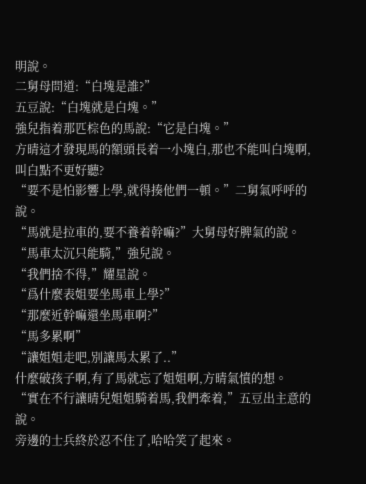明說。
二舅母問道:“白塊是誰?”
五豆說:“白塊就是白塊。”
強兒指着那匹棕色的馬說:“它是白塊。”
方晴這才發現馬的額頭長着一小塊白,那也不能叫白塊啊,叫白點不更好聽?
“要不是怕影響上學,就得揍他們一頓。”二舅氣呼呼的說。
“馬就是拉車的,要不養着幹嘛?”大舅母好脾氣的說。
“馬車太沉只能騎,”強兒說。
“我們捨不得,”耀星說。
“爲什麼表姐要坐馬車上學?”
“那麼近幹嘛還坐馬車啊?”
“馬多累啊”
“讓姐姐走吧,別讓馬太累了..”
什麼破孩子啊,有了馬就忘了姐姐啊,方晴氣憤的想。
“實在不行讓晴兒姐姐騎着馬,我們牽着,”五豆出主意的說。
旁邊的士兵終於忍不住了,哈哈笑了起來。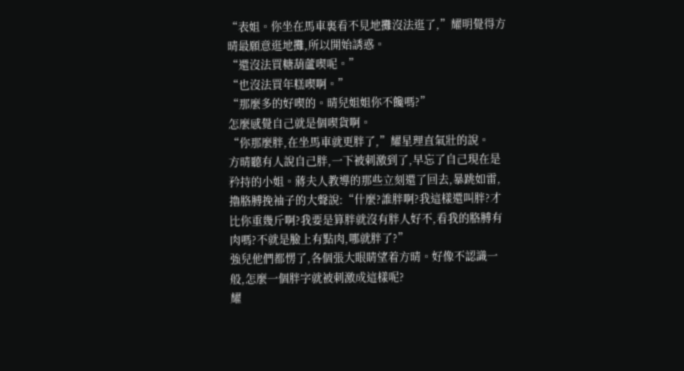“表姐。你坐在馬車裏看不見地攤沒法逛了,”耀明覺得方晴最願意逛地攤,所以開始誘惑。
“還沒法買糖葫蘆喫呢。”
“也沒法買年糕喫啊。”
“那麼多的好喫的。晴兒姐姐你不饞嗎?”
怎麼感覺自己就是個喫貨啊。
“你那麼胖,在坐馬車就更胖了,”耀星理直氣壯的說。
方晴聽有人說自己胖,一下被刺激到了,早忘了自己現在是矜持的小姐。蔣夫人教導的那些立刻還了回去,暴跳如雷,擼胳膊挽袖子的大聲說:“什麼?誰胖啊?我這樣還叫胖?才比你重幾斤啊?我要是算胖就沒有胖人好不,看我的胳膊有肉嗎?不就是臉上有點肉,哪就胖了?”
強兒他們都愣了,各個張大眼睛望着方晴。好像不認識一般,怎麼一個胖字就被刺激成這樣呢?
耀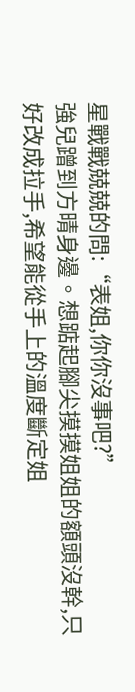星戰戰兢兢的問:“表姐,你你沒事吧?”
強兒蹭到方晴身邊。想踮起腳尖摸摸姐姐的額頭沒幹,只好改成拉手,希望能從手上的溫度斷定姐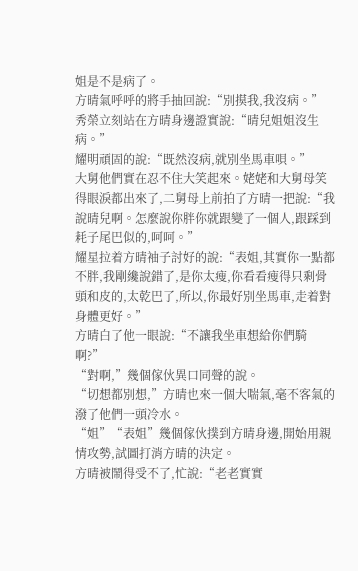姐是不是病了。
方晴氣呼呼的將手抽回說:“別摸我,我沒病。”
秀榮立刻站在方晴身邊證實說:“晴兒姐姐沒生病。”
耀明頑固的說:“既然沒病,就別坐馬車唄。”
大舅他們實在忍不住大笑起來。姥姥和大舅母笑得眼淚都出來了,二舅母上前拍了方晴一把說:“我說晴兒啊。怎麼說你胖你就跟變了一個人,跟踩到耗子尾巴似的,呵呵。”
耀星拉着方晴袖子討好的說:“表姐,其實你一點都不胖,我剛纔說錯了,是你太瘦,你看看瘦得只剩骨頭和皮的,太乾巴了,所以,你最好別坐馬車,走着對身體更好。”
方晴白了他一眼說:“不讓我坐車想給你們騎啊?”
“對啊,”幾個傢伙異口同聲的說。
“切想都別想,”方晴也來一個大喘氣,毫不客氣的潑了他們一頭冷水。
“姐”“表姐”幾個傢伙撲到方晴身邊,開始用親情攻勢,試圖打消方晴的決定。
方晴被鬧得受不了,忙說:“老老實實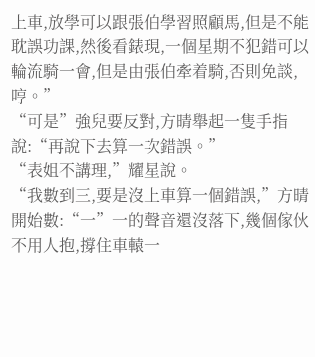上車,放學可以跟張伯學習照顧馬,但是不能耽誤功課,然後看錶現,一個星期不犯錯可以輪流騎一會,但是由張伯牽着騎,否則免談,哼。”
“可是”強兒要反對,方晴舉起一隻手指說:“再說下去算一次錯誤。”
“表姐不講理,”耀星說。
“我數到三,要是沒上車算一個錯誤,”方晴開始數:“一”一的聲音還沒落下,幾個傢伙不用人抱,撐住車轅一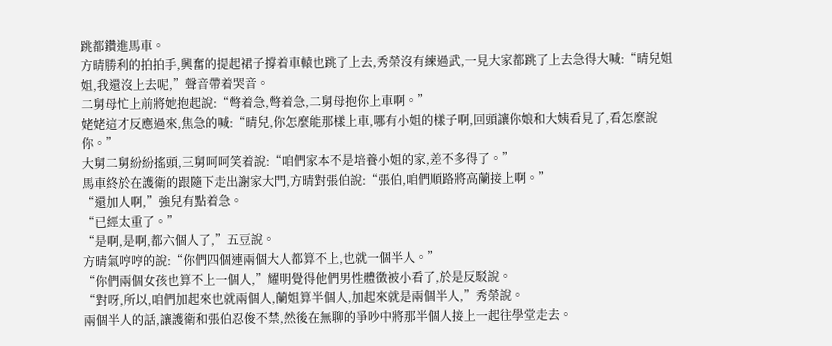跳都鑽進馬車。
方晴勝利的拍拍手,興奮的提起裙子撐着車轅也跳了上去,秀榮沒有練過武,一見大家都跳了上去急得大喊:“晴兒姐姐,我還沒上去呢,”聲音帶着哭音。
二舅母忙上前將她抱起說:“彆着急,彆着急,二舅母抱你上車啊。”
姥姥這才反應過來,焦急的喊:“晴兒,你怎麼能那樣上車,哪有小姐的樣子啊,回頭讓你娘和大姨看見了,看怎麼說你。”
大舅二舅紛紛搖頭,三舅呵呵笑着說:“咱們家本不是培養小姐的家,差不多得了。”
馬車終於在護衛的跟隨下走出謝家大門,方晴對張伯說:“張伯,咱們順路將高蘭接上啊。”
“還加人啊,”強兒有點着急。
“已經太重了。”
“是啊,是啊,都六個人了,”五豆說。
方晴氣哼哼的說:“你們四個連兩個大人都算不上,也就一個半人。”
“你們兩個女孩也算不上一個人,”耀明覺得他們男性體徵被小看了,於是反駁說。
“對呀,所以,咱們加起來也就兩個人,蘭姐算半個人,加起來就是兩個半人,”秀榮說。
兩個半人的話,讓護衛和張伯忍俊不禁,然後在無聊的爭吵中將那半個人接上一起往學堂走去。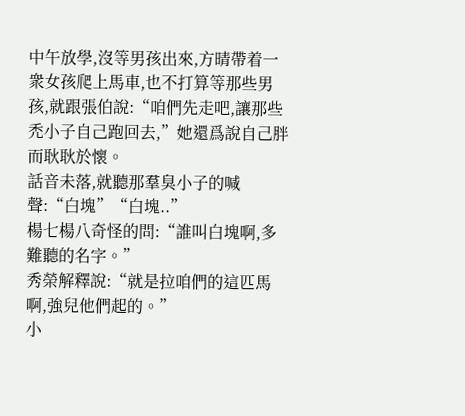中午放學,沒等男孩出來,方晴帶着一衆女孩爬上馬車,也不打算等那些男孩,就跟張伯說:“咱們先走吧,讓那些禿小子自己跑回去,”她還爲說自己胖而耿耿於懷。
話音未落,就聽那羣臭小子的喊聲:“白塊”“白塊..”
楊七楊八奇怪的問:“誰叫白塊啊,多難聽的名字。”
秀榮解釋說:“就是拉咱們的這匹馬啊,強兒他們起的。”
小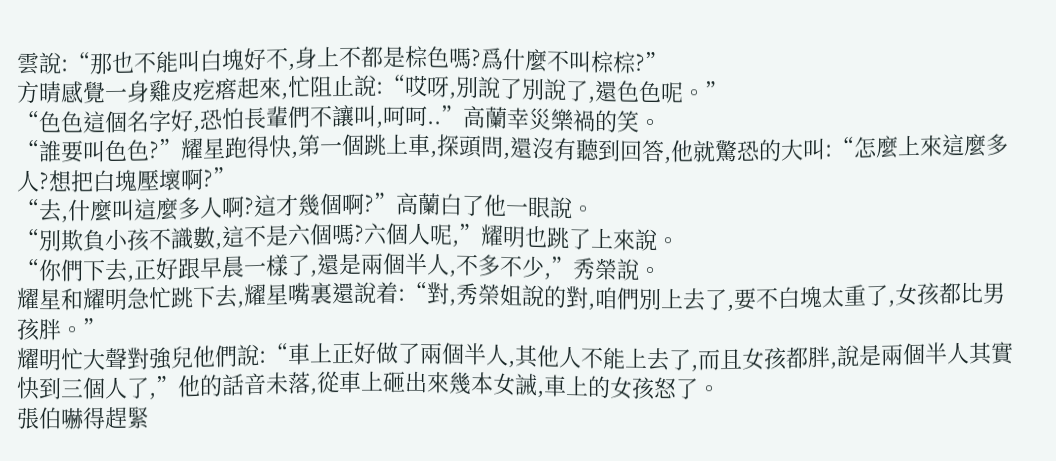雲說:“那也不能叫白塊好不,身上不都是棕色嗎?爲什麼不叫棕棕?”
方晴感覺一身雞皮疙瘩起來,忙阻止說:“哎呀,別說了別說了,還色色呢。”
“色色這個名字好,恐怕長輩們不讓叫,呵呵..”高蘭幸災樂禍的笑。
“誰要叫色色?”耀星跑得快,第一個跳上車,探頭問,還沒有聽到回答,他就驚恐的大叫:“怎麼上來這麼多人?想把白塊壓壞啊?”
“去,什麼叫這麼多人啊?這才幾個啊?”高蘭白了他一眼說。
“別欺負小孩不識數,這不是六個嗎?六個人呢,”耀明也跳了上來說。
“你們下去,正好跟早晨一樣了,還是兩個半人,不多不少,”秀榮說。
耀星和耀明急忙跳下去,耀星嘴裏還說着:“對,秀榮姐說的對,咱們別上去了,要不白塊太重了,女孩都比男孩胖。”
耀明忙大聲對強兒他們說:“車上正好做了兩個半人,其他人不能上去了,而且女孩都胖,說是兩個半人其實快到三個人了,”他的話音未落,從車上砸出來幾本女誡,車上的女孩怒了。
張伯嚇得趕緊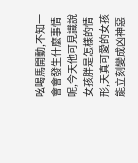吆喝馬開動,不知一會會發生什麼事情呢,今天他可見識說女孩胖是怎樣的情形,天真可愛的女孩能立刻變成凶神惡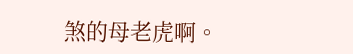煞的母老虎啊。